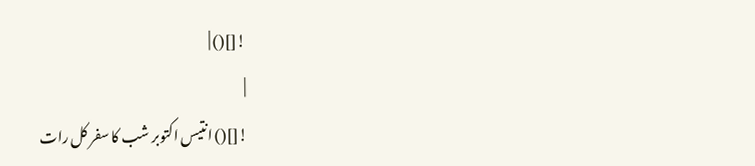![]() |
|
![]() انتیس اکتوبر شب کا سفر کل رات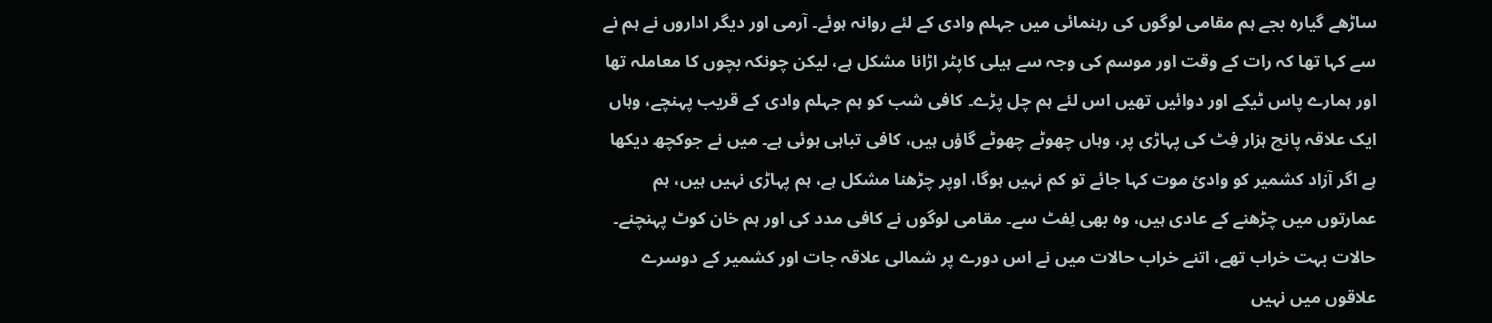ساڑھے گیارہ بجے ہم مقامی لوگوں کی رہنمائی میں جہلم وادی کے لئے روانہ ہوئے۔ آرمی اور دیگر اداروں نے ہم نے سے کہا تھا کہ رات کے وقت اور موسم کی وجہ سے ہیلی کاپٹر اڑانا مشکل ہے، لیکن چونکہ بچوں کا معاملہ تھا اور ہمارے پاس ٹیکے اور دوائیں تھیں اس لئے ہم چل پڑے۔ کافی شب کو ہم جہلم وادی کے قریب پہنچے، وہاں ایک علاقہ پانچ ہزار فِٹ کی پہاڑی پر، وہاں چھوٹے چھوٹے گاؤں ہیں، کافی تباہی ہوئی ہے۔ میں نے جوکچھ دیکھا ہے اگر آزاد کشمیر کو وادئ موت کہا جائے تو کم نہیں ہوگا، اوپر چڑھنا مشکل ہے، ہم پہاڑی نہیں ہیں، ہم عمارتوں میں چڑھنے کے عادی ہیں، وہ بھی لِفٹ سے۔ مقامی لوگوں نے کافی مدد کی اور ہم خان کوٹ پہنچنے۔ حالات بہت خراب تھے، اتنے خراب حالات میں نے اس دورے پر شمالی علاقہ جات اور کشمیر کے دوسرے علاقوں میں نہیں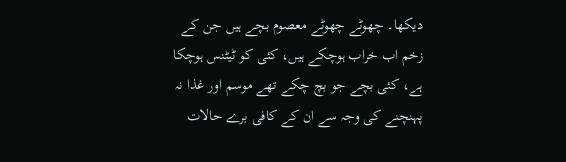دیکھا۔ چھوٹے چھوٹے معصوم بچے ہیں جن کے زخم اب خراب ہوچکے ہیں، کئی کو ٹیٹنس ہوچکا ہے، کئی بچے جو بچ چکے تھے موسم اور غذا نہ پہنچنے کی وجہ سے ان کے کافی برے حالات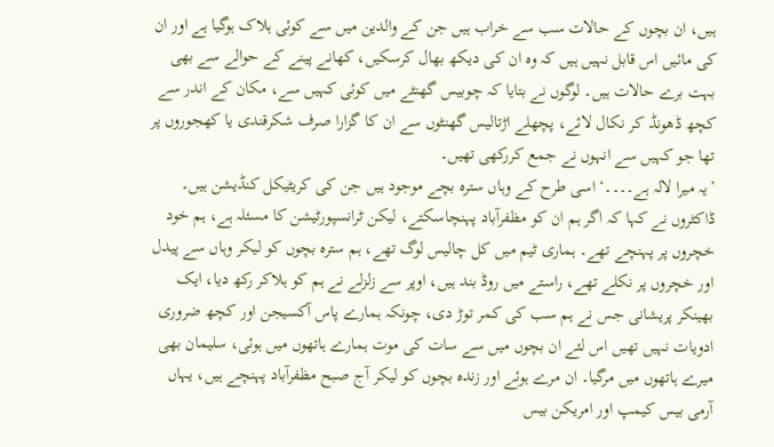ہیں، ان بچوں کے حالات سب سے خراب ہیں جن کے والدین میں سے کوئی ہلاک ہوگیا ہے اور ان کی مائیں اس قابل نہیں ہیں کہ وہ ان کی دیکھ بھال کرسکیں، کھانے پینے کے حوالے سے بھی بہت برے حالات ہیں۔ لوگوں نے بتایا کہ چوبیس گھنٹے میں کوئی کہیں سے، مکان کے اندر سے کچھ ڈھونڈ کر نکال لائے، پچھلے اڑتالیس گھنٹوں سے ان کا گزارا صرف شکرقندی یا کھجوروں پر تھا جو کہیں سے انہوں نے جمع کررکھی تھیں۔
’یہ میرا لالہ ہے۔۔۔۔‘ اسی طرح کے وہاں سترہ بچے موجود ہیں جن کی کریٹیکل کنڈیشن ہیں۔ ڈاکٹروں نے کہا کہ اگر ہم ان کو مظفرآباد پہنچاسکتے، لیکن ٹرانسپورٹیشن کا مسئلہ ہے، ہم خود خچروں پر پہنچے تھے۔ ہماری ٹیم میں کل چالیس لوگ تھے، ہم سترہ بچوں کو لیکر وہاں سے پیدل اور خچروں پر نکلے تھے، راستے میں روڈ بند ہیں، اوپر سے زلزلے نے ہم کو ہلاکر رکھ دیا، ایک بھینکر پریشانی جس نے ہم سب کی کمر توڑ دی، چونکہ ہمارے پاس آکسیجن اور کچھ ضروری ادویات نہیں تھیں اس لئے ان بچوں میں سے سات کی موت ہمارے ہاتھوں میں ہوئی، سلیمان بھی میرے ہاتھوں میں مرگیا۔ ان مرے ہوئے اور زندہ بچوں کو لیکر آج صبح مظفرآباد پہنچے ہیں، یہاں آرمی بیس کیمپ اور امریکن بیس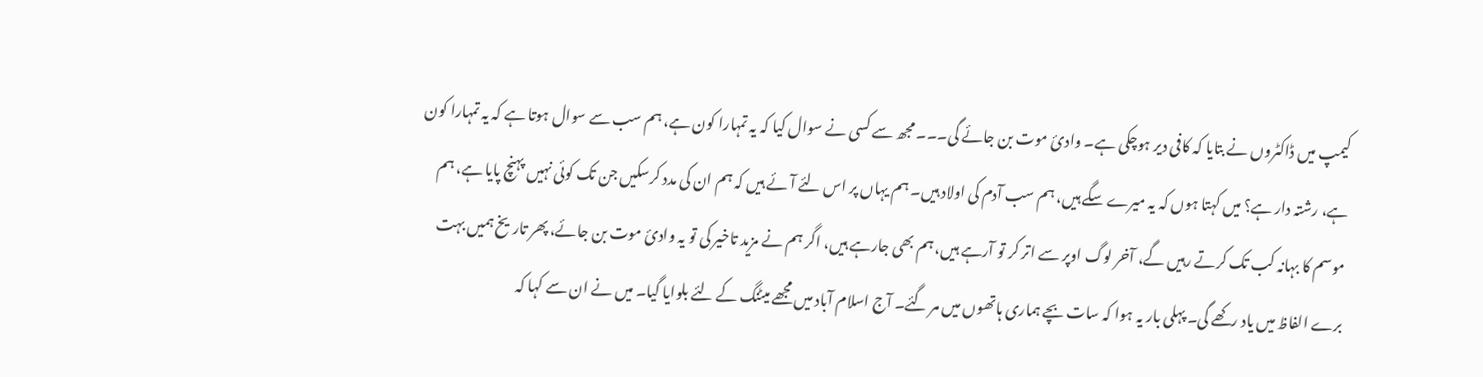کیمپ میں ڈاکٹروں نے بتایا کہ کافی دیر ہوچکی ہے۔ وادئ موت بن جائے گی۔۔۔ مجھ سے کسی نے سوال کیا کہ یہ تمہارا کون ہے، ہم سب سے سوال ہوتا ہے کہ یہ تمہارا کون ہے، رشتہ دار ہے؟ میں کہتا ہوں کہ یہ میرے سگے ہیں، ہم سب آدم کی اولاد ہیں۔ ہم یہاں پر اس لئے آئے ہیں کہ ہم ان کی مدد کرسکیں جن تک کوئی نہیں پہنچ پایا ہے، ہم موسم کا بہانہ کب تک کرتے رہیں گے، آخر لوگ اوپر سے اتر کر تو آرہے ہیں، ہم بھی جارہے ہیں، اگر ہم نے مزید تاخیر کی تو یہ وادئ موت بن جائے، پھر تاریخ ہمیں بہت برے الفاظ میں یاد رکھے گی۔ پہلی بار یہ ہوا کہ سات بچے ہماری ہاتھوں میں مر گئے۔ آج اسلام آباد میں مجھے میٹنگ کے لئے بلوایا گیا۔ میں نے ان سے کہا کہ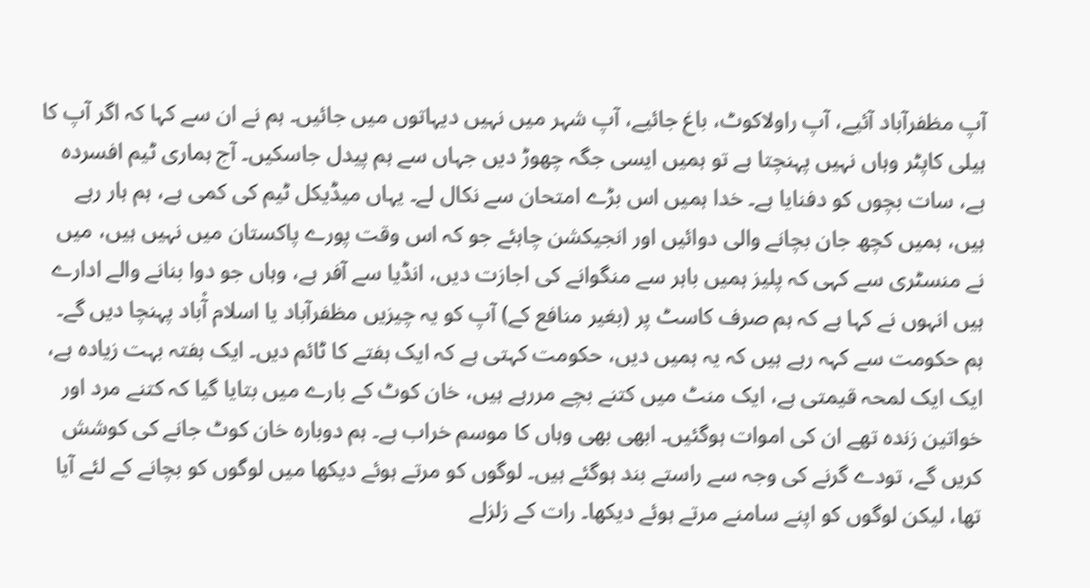آپ مظفرآباد آئیے، آپ راولاکوٹ، باغ جائیے، آپ شہر میں نہیں دیہاتوں میں جائیں۔ ہم نے ان سے کہا کہ اگر آپ کا ہیلی کاپٹر وہاں نہیں پہنچتا ہے تو ہمیں ایسی جگہ چھوڑ دیں جہاں سے ہم پیدل جاسکیں۔ آج ہماری ٹیم افسردہ ہے، سات بچوں کو دفنایا ہے۔ خدا ہمیں اس بڑے امتحان سے نکال لے۔ یہاں میڈیکل ٹیم کی کمی ہے، ہم ہار رہے ہیں، ہمیں کچھ جان بچانے والی دوائیں اور انجیکشن چاہئے جو کہ اس وقت پورے پاکستان میں نہیں ہیں، میں نے منسٹری سے کہی کہ پلیز ہمیں باہر سے منگوانے کی اجازت دیں، انڈیا سے آفر ہے، وہاں جو دوا بنانے والے ادارے ہیں انہوں نے کہا ہے کہ ہم صرف کاسٹ پر (بغیر منافع کے) آپ کو یہ چیزیں مظفرآباد یا اسلام آْباد پہنچا دیں گے۔ ہم حکومت سے کہہ رہے ہیں کہ یہ ہمیں دیں، حکومت کہتی ہے کہ ایک ہفتے کا ٹائم دیں۔ ایک ہفتہ بہت زیادہ ہے، ایک ایک لمحہ قیمتی ہے، ایک منٹ میں کتنے بچے مررہے ہیں، خان کوٹ کے بارے میں بتایا گیا کہ کتنے مرد اور خواتین زندہ تھے ان کی اموات ہوگئیں۔ ابھی بھی وہاں کا موسم خراب ہے۔ ہم دوبارہ خان کوٹ جانے کی کوشش کریں گے، تودے گرنے کی وجہ سے راستے بند ہوگئے ہیں۔ لوگوں کو مرتے ہوئے دیکھا میں لوگوں کو بچانے کے لئے آیا تھا، لیکن لوگوں کو اپنے سامنے مرتے ہوئے دیکھا۔ رات کے زلزلے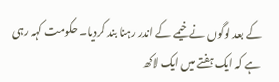کے بعد لوگوں نے خیمے کے اندر رہنا بند کردیا۔ حکومت کہہ رہی ہے کہ ایک ہفتے میں ایک لاکھ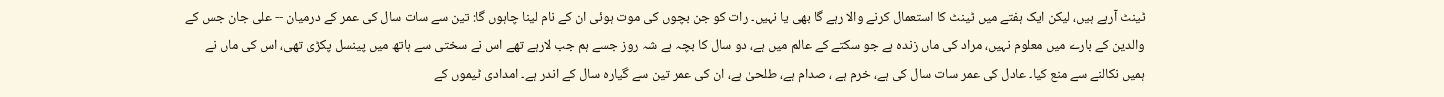ٹینٹ آرہے ہیں، لیکن ایک ہفتے میں ٹینٹ کا استعمال کرنے والا رہے گا بھی یا نہیں۔ رات کو جن بچوں کی موت ہوئی ان کے نام لینا چاہوں گا: تین سے سات سال کی عمر کے درمیان -- علی جان جس کے والدین کے بارے میں معلوم نہیں، مراد کی ماں زندہ ہے جو سکتے کے عالم میں ہے، دو سال کا بچہ ہے شہ روز جسے ہم جب لارہے تھے اس نے سختی سے ہاتھ میں پینسل پکڑی تھی، اس کی ماں نے ہمیں نکالنے سے منع کیا۔ عادل کی عمر سات سال کی ہے، خرم ہے ، صدام ہے، طلحیٰ ہے، ان کی عمر تین سے گیارہ سال کے اندر ہے۔ امدادی ٹیموں کے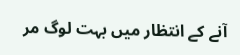آنے کے انتظار میں بہت لوگ مر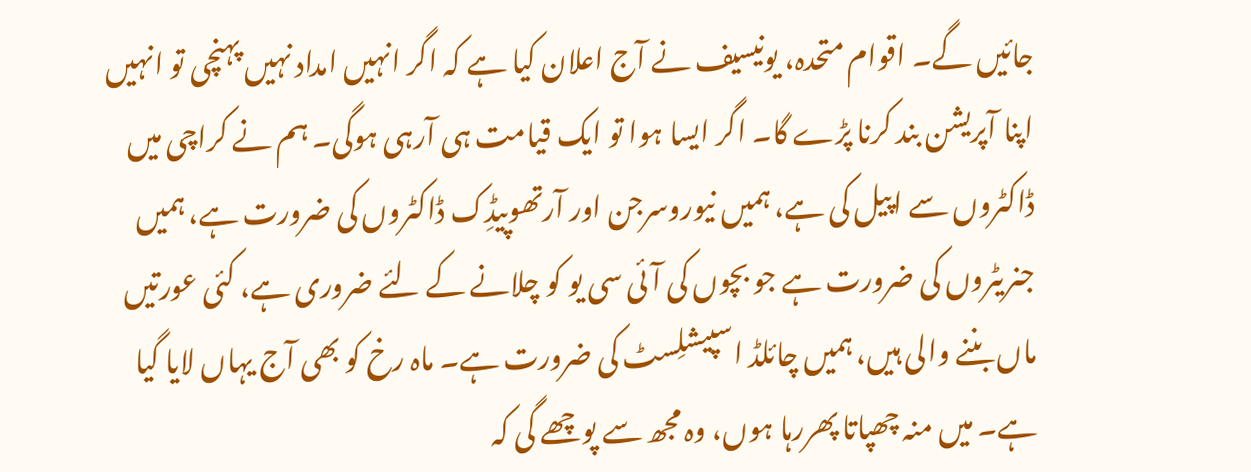جائیں گے۔ اقوام متحدہ، یونیسیف نے آج اعلان کیا ہے کہ اگر انہیں امداد نہیں پہنچی تو انہیں اپنا آپریشن بند کرنا پڑے گا۔ اگر ایسا ہوا تو ایک قیامت ہی آرہی ہوگی۔ ہم نے کراچی میں ڈاکٹروں سے اپیل کی ہے، ہمیں نیوروسرجن اور آرتھوپیڈِک ڈاکٹروں کی ضرورت ہے، ہمیں جنریٹروں کی ضرورت ہے جو بچوں کی آئی سی یو کو چلانے کے لئے ضروری ہے، کئی عورتیں ماں بننے والی ہیں، ہمیں چائلڈ اسپیشلِسٹ کی ضرورت ہے۔ ماہ رخ کو بھی آج یہاں لایا گیا ہے۔ میں منہ چھپاتا پھررہا ہوں، وہ مجھ سے پوچھے گی کہ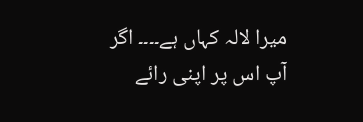میرا لالہ کہاں ہے۔۔۔۔ اگر آپ اس پر اپنی رائے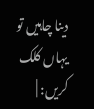دینا چاہیں تو یہاں کلک کریں: |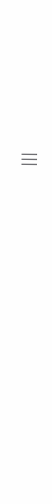|||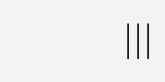|||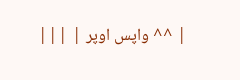| ^^ واپس اوپر | |||